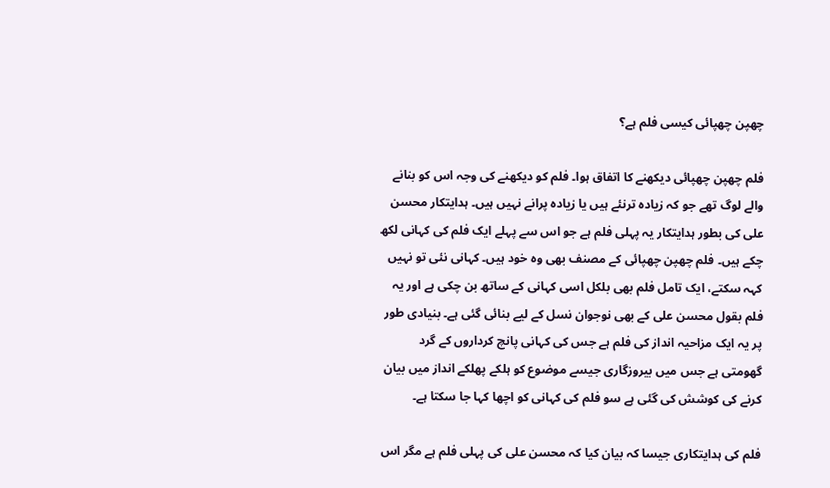چھپن چھپائی کیسی فلم ہے؟

فلم چھپن چھپائی دیکھنے کا اتفاق ہوا۔ فلم کو دیکھنے کی وجہ اس کو بنانے والے لوگ تھے جو کہ زیادہ ترنئے ہیں یا زیادہ پرانے نہیں ہیں۔ ہدایتکار محسن علی کی بطور ہدایتکار یہ پہلی فلم ہے جو اس سے پہلے ایک فلم کی کہانی لکھ چکے ہیں۔ فلم چھپن چھپائی کے مصنف بھی وہ خود ہیں۔ کہانی نئی تو نہیں کہہ سکتے، ایک تامل فلم بھی بلکل اسی کہانی کے ساتھ بن چکی ہے اور یہ فلم بقول محسن علی کے بھی نوجوان نسل کے لیے بنائی گئی ہے۔ بنیادی طور پر یہ ایک مزاحیہ انداز کی فلم ہے جس کی کہانی پانچ کرداروں کے گرد گھومتی ہے جس میں بیروزگاری جیسے موضوع کو ہلکے پھلکے انداز میں بیان کرنے کی کوشش کی گئی ہے سو فلم کی کہانی کو اچھا کہا جا سکتا ہے۔

فلم کی ہدایتکاری جیسا کہ بیان کیا کہ محسن علی کی پہلی فلم ہے مگر اس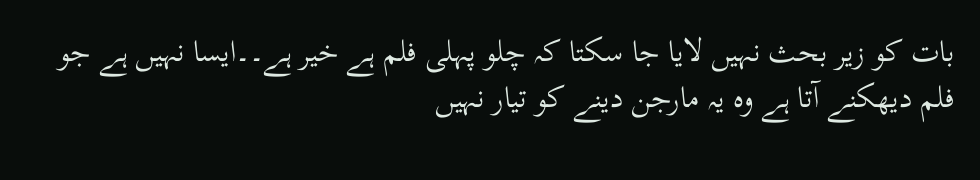بات کو زیر بحث نہیں لایا جا سکتا کہ چلو پہلی فلم ہے خیر ہے۔۔ایسا نہیں ہے جو فلم دیھکنے آتا ہے وہ یہ مارجن دینے کو تیار نہیں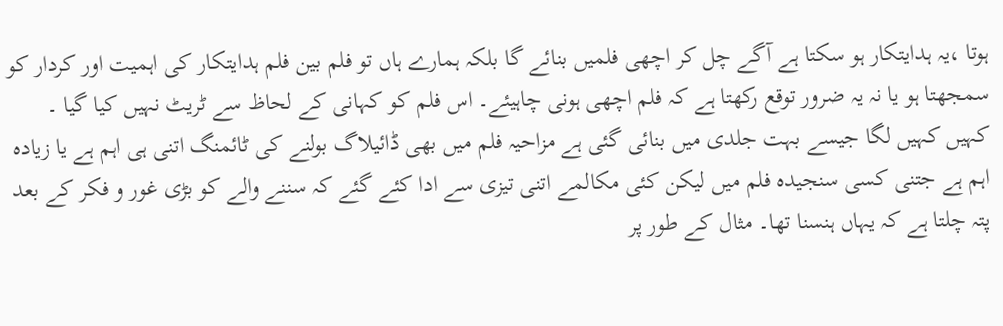ہوتا ،یہ ہدایتکار ہو سکتا ہے آگے چل کر اچھی فلمیں بنائے گا بلکہ ہمارے ہاں تو فلم بین فلم ہدایتکار کی اہمیت اور کردار کو سمجھتا ہو یا نہ یہ ضرور توقع رکھتا ہے کہ فلم اچھی ہونی چاہیئے۔ اس فلم کو کہانی کے لحاظ سے ٹریٹ نہیں کیا گیا ۔ کہیں کہیں لگا جیسے بہت جلدی میں بنائی گئی ہے مزاحیہ فلم میں بھی ڈائیلاگ بولنے کی ٹائمنگ اتنی ہی اہم ہے یا زیادہ اہم ہے جتنی کسی سنجیدہ فلم میں لیکن کئی مکالمے اتنی تیزی سے ادا کئے گئے کہ سننے والے کو بڑی غور و فکر کے بعد پتہ چلتا ہے کہ یہاں ہنسنا تھا۔ مثال کے طور پر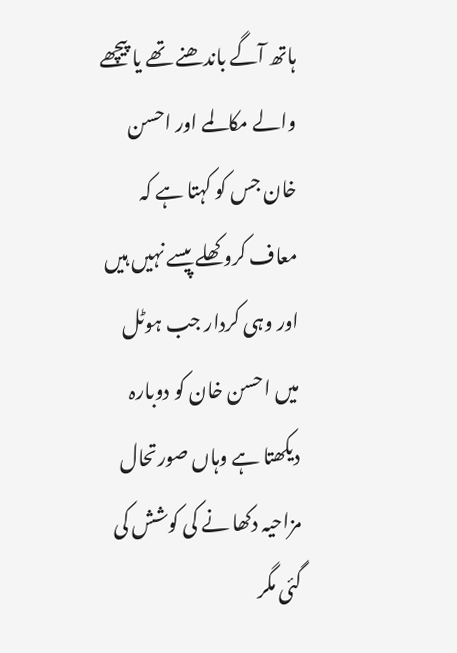ہاتھ آگے باندھنے تھے یا پیچھے والے مکالمے اور احسن خان جس کو کہتا ہے کہ معاف کرو کھلے پیسے نہیں ہیں اور وہی کردار جب ہوٹل میں احسن خان کو دوبارہ دیکھتا ہے وہاں صورتحال مزاحیہ دکھا نے کی کوشش کی گئی مگر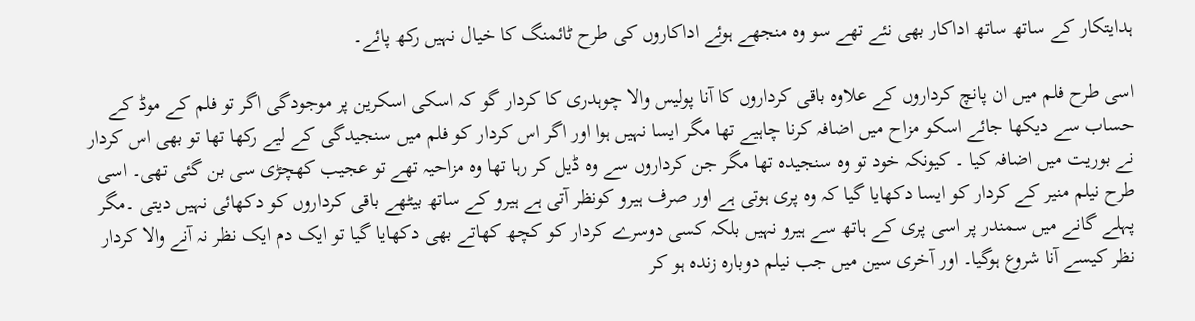ہدایتکار کے ساتھ ساتھ اداکار بھی نئے تھے سو وہ منجھے ہوئے اداکاروں کی طرح ٹائمنگ کا خیال نہیں رکھ پائے۔

اسی طرح فلم میں ان پانچ کرداروں کے علاوہ باقی کرداروں کا آنا پولیس والا چوہدری کا کردار گو کہ اسکی اسکرین پر موجودگی اگر تو فلم کے موڈ کے حساب سے دیکھا جائے اسکو مزاح میں اضافہ کرنا چاہیے تھا مگر ایسا نہیں ہوا اور اگر اس کردار کو فلم میں سنجیدگی کے لیے رکھا تھا تو بھی اس کردار نے بوریت میں اضافہ کیا ۔ کیونکہ خود تو وہ سنجیدہ تھا مگر جن کرداروں سے وہ ڈیل کر رہا تھا وہ مزاحیہ تھے تو عجیب کھچڑی سی بن گئی تھی۔ اسی طرح نیلم منیر کے کردار کو ایسا دکھایا گیا کہ وہ پری ہوتی ہے اور صرف ہیرو کونظر آتی ہے ہیرو کے ساتھ بیٹھے باقی کرداروں کو دکھائی نہیں دیتی ۔مگر پہلے گانے میں سمندر پر اسی پری کے ہاتھ سے ہیرو نہیں بلکہ کسی دوسرے کردار کو کچھ کھاتے بھی دکھایا گیا تو ایک دم ایک نظر نہ آنے والا کردار نظر کیسے آنا شروع ہوگیا۔ اور آخری سین میں جب نیلم دوبارہ زندہ ہو کر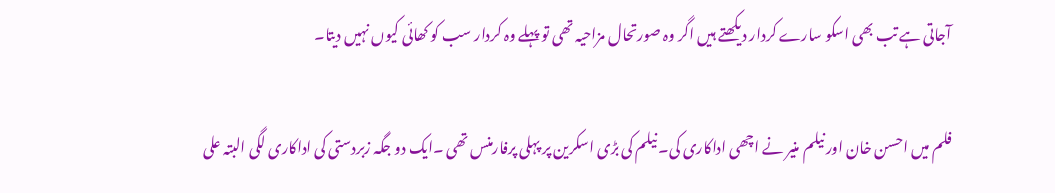آجاتی ہے تب بھی اسکو سارے کردار دیکھتے ہیں اگر وہ صورتحال مزاحیہ تھی تو پہلے وہ کردار سب کو کھائی کیوں نہیں دیتا۔

فلم میں احسن خان اور نیلم منیر نے اچھی اداکاری کی۔ نیلم کی بڑی اسکرین پر پہلی پرفارمنس تھی ۔ایک دو جگہ زبردستی کی اداکاری لگی البتہ علی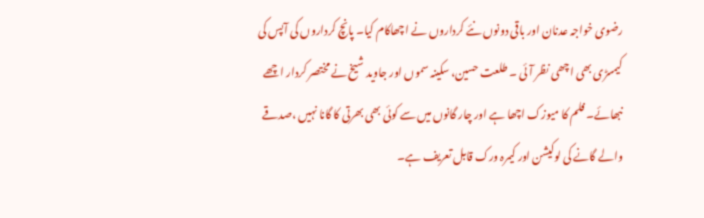رضوی خواجہ عدنان اور باقی دونوں نئے کرداروں نے اچھاکام کیا۔ پانچ کرداروں کی آپس کی کیمسڑی بھی اچھی نظر آئی ۔ طلعت حسین، سکینہ سموں اور جاوید شیخ نے مختصر کردار اچھے نبھائے۔ فلم کا میوزک اچھا ہے اور چار گانوں میں سے کوئی بھی بھرتی کا گانا نہیں ،صدقے والے گانے کی لوکیشن اور کیمرہ ورک قابل تعریف ہے۔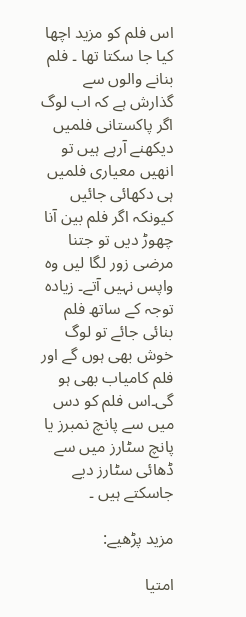اس فلم کو مزید اچھا کیا جا سکتا تھا ۔ فلم بنانے والوں سے گذارش ہے کہ اب لوگ اگر پاکستانی فلمیں دیکھنے آرہے ہیں تو انھیں معیاری فلمیں ہی دکھائی جائیں کیونکہ اگر فلم بین آنا چھوڑ دیں تو جتنا مرضی زور لگا لیں وہ واپس نہیں آتے۔ زیادہ توجہ کے ساتھ فلم بنائی جائے تو لوگ خوش بھی ہوں گے اور فلم کامیاب بھی ہو گی۔اس فلم کو دس  میں سے پانچ نمبرز یا پانچ سٹارز میں سے ڈھائی سٹارز دیے جاسکتے ہیں ۔

مزید پڑھیے:

امتیا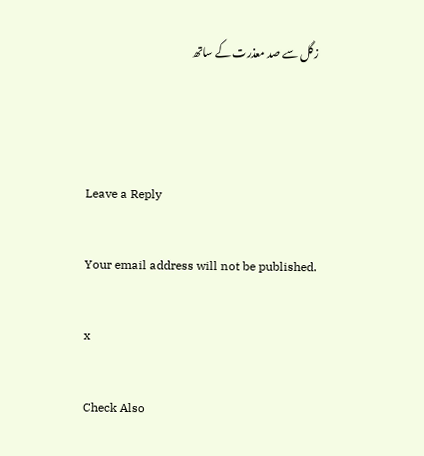زگل سے صد معذرت کے ساتھ



Leave a Reply

Your email address will not be published.

x

Check Also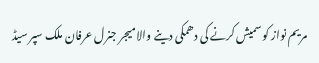مریم نواز کو سمیش کرنے کی دھمکی دینے والا میجر جنرل عرفان ملک سپر سیڈ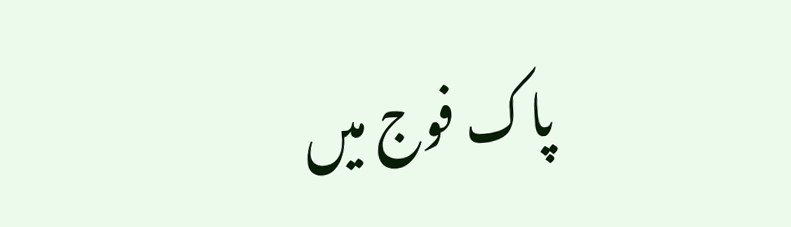پاک فوج میں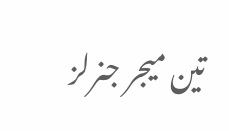تین میجر جنرلز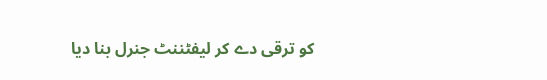کو ترقی دے کر لیفٹننٹ جنرل بنا دیا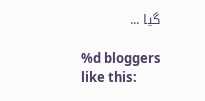گیا ...

%d bloggers like this: